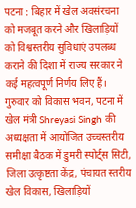पटना : बिहार में खेल अवसंरचना को मजबूत करने और खिलाड़ियों को विश्वस्तरीय सुविधाएं उपलब्ध कराने की दिशा में राज्य सरकार ने कई महत्वपूर्ण निर्णय लिए हैं। गुरुवार को विकास भवन, पटना में खेल मंत्री Shreyasi Singh की अध्यक्षता में आयोजित उच्चस्तरीय समीक्षा बैठक में डुमरी स्पोर्ट्स सिटी, जिला उत्कृष्टता केंद्र, पंचायत स्तरीय खेल विकास, खिलाड़ियों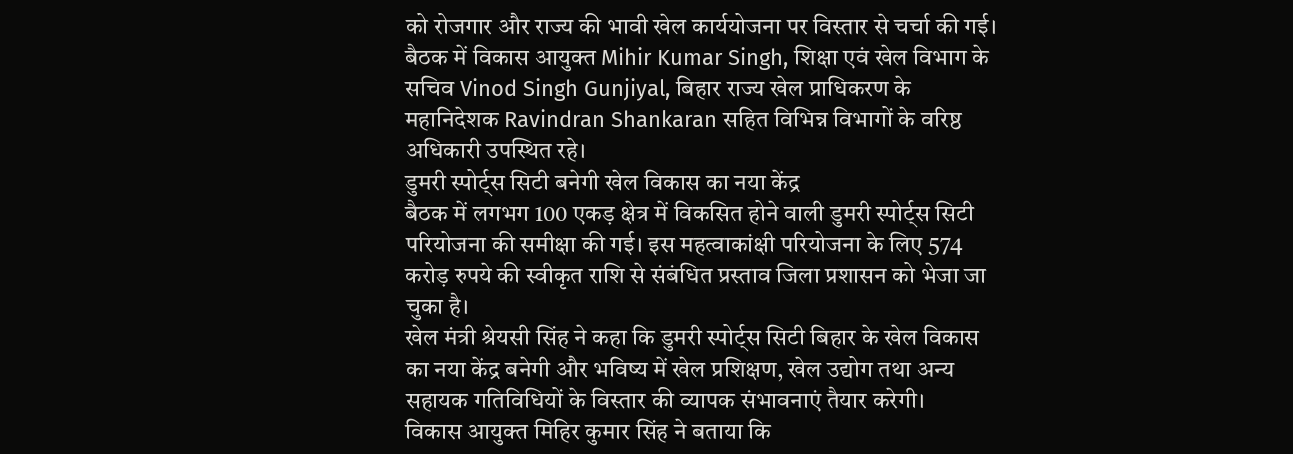को रोजगार और राज्य की भावी खेल कार्ययोजना पर विस्तार से चर्चा की गई।
बैठक में विकास आयुक्त Mihir Kumar Singh, शिक्षा एवं खेल विभाग के सचिव Vinod Singh Gunjiyal, बिहार राज्य खेल प्राधिकरण के महानिदेशक Ravindran Shankaran सहित विभिन्न विभागों के वरिष्ठ अधिकारी उपस्थित रहे।
डुमरी स्पोर्ट्स सिटी बनेगी खेल विकास का नया केंद्र
बैठक में लगभग 100 एकड़ क्षेत्र में विकसित होने वाली डुमरी स्पोर्ट्स सिटी परियोजना की समीक्षा की गई। इस महत्वाकांक्षी परियोजना के लिए 574 करोड़ रुपये की स्वीकृत राशि से संबंधित प्रस्ताव जिला प्रशासन को भेजा जा चुका है।
खेल मंत्री श्रेयसी सिंह ने कहा कि डुमरी स्पोर्ट्स सिटी बिहार के खेल विकास का नया केंद्र बनेगी और भविष्य में खेल प्रशिक्षण, खेल उद्योग तथा अन्य सहायक गतिविधियों के विस्तार की व्यापक संभावनाएं तैयार करेगी।
विकास आयुक्त मिहिर कुमार सिंह ने बताया कि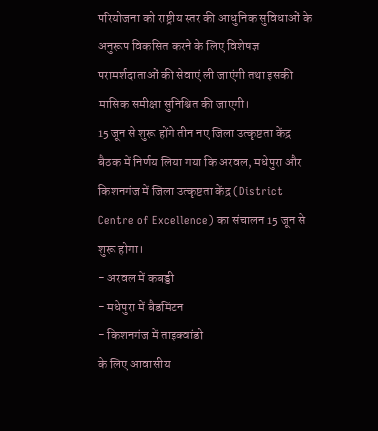परियोजना को राष्ट्रीय स्तर की आधुनिक सुविधाओं के अनुरूप विकसित करने के लिए विशेषज्ञ परामर्शदाताओं की सेवाएं ली जाएंगी तथा इसकी मासिक समीक्षा सुनिश्चित की जाएगी।
15 जून से शुरू होंगे तीन नए जिला उत्कृष्टता केंद्र
बैठक में निर्णय लिया गया कि अरवल, मधेपुरा और किशनगंज में जिला उत्कृष्टता केंद्र (District Centre of Excellence) का संचालन 15 जून से शुरू होगा।
- अरवल में कबड्डी
- मधेपुरा में बैडमिंटन
- किशनगंज में ताइक्वांडो
के लिए आवासीय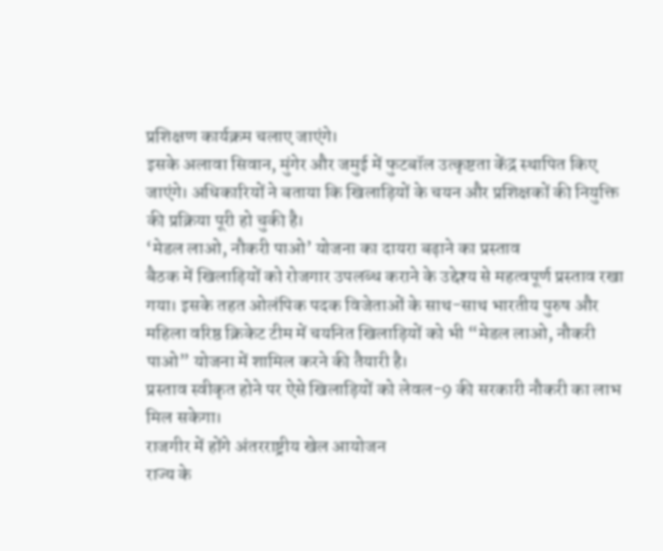प्रशिक्षण कार्यक्रम चलाए जाएंगे।
इसके अलावा सिवान, मुंगेर और जमुई में फुटबॉल उत्कृष्टता केंद्र स्थापित किए जाएंगे। अधिकारियों ने बताया कि खिलाड़ियों के चयन और प्रशिक्षकों की नियुक्ति की प्रक्रिया पूरी हो चुकी है।
‘मेडल लाओ, नौकरी पाओ’ योजना का दायरा बढ़ाने का प्रस्ताव
बैठक में खिलाड़ियों को रोजगार उपलब्ध कराने के उद्देश्य से महत्वपूर्ण प्रस्ताव रखा गया। इसके तहत ओलंपिक पदक विजेताओं के साथ-साथ भारतीय पुरुष और महिला वरिष्ठ क्रिकेट टीम में चयनित खिलाड़ियों को भी “मेडल लाओ, नौकरी पाओ” योजना में शामिल करने की तैयारी है।
प्रस्ताव स्वीकृत होने पर ऐसे खिलाड़ियों को लेवल-9 की सरकारी नौकरी का लाभ मिल सकेगा।
राजगीर में होंगे अंतरराष्ट्रीय खेल आयोजन
राज्य के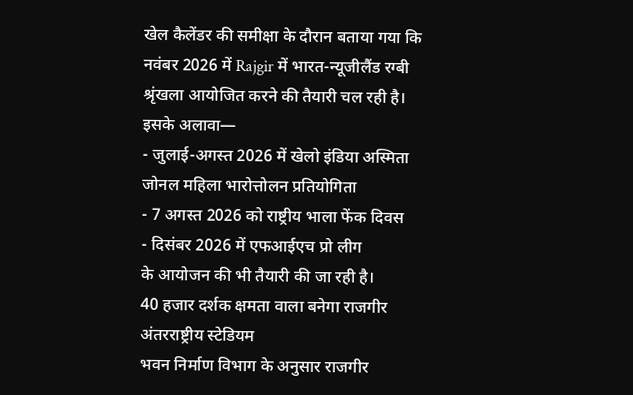खेल कैलेंडर की समीक्षा के दौरान बताया गया कि नवंबर 2026 में Rajgir में भारत-न्यूजीलैंड रग्बी श्रृंखला आयोजित करने की तैयारी चल रही है।
इसके अलावा—
- जुलाई-अगस्त 2026 में खेलो इंडिया अस्मिता जोनल महिला भारोत्तोलन प्रतियोगिता
- 7 अगस्त 2026 को राष्ट्रीय भाला फेंक दिवस
- दिसंबर 2026 में एफआईएच प्रो लीग
के आयोजन की भी तैयारी की जा रही है।
40 हजार दर्शक क्षमता वाला बनेगा राजगीर अंतरराष्ट्रीय स्टेडियम
भवन निर्माण विभाग के अनुसार राजगीर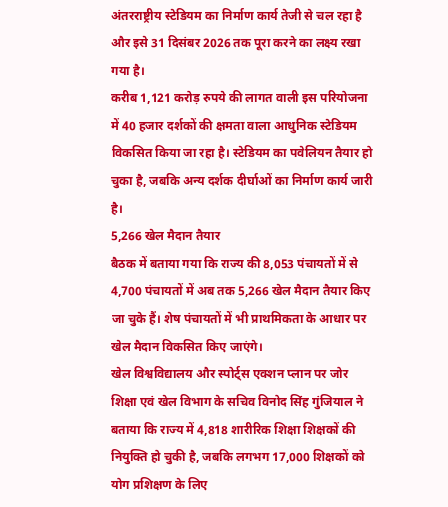अंतरराष्ट्रीय स्टेडियम का निर्माण कार्य तेजी से चल रहा है और इसे 31 दिसंबर 2026 तक पूरा करने का लक्ष्य रखा गया है।
करीब 1,121 करोड़ रुपये की लागत वाली इस परियोजना में 40 हजार दर्शकों की क्षमता वाला आधुनिक स्टेडियम विकसित किया जा रहा है। स्टेडियम का पवेलियन तैयार हो चुका है, जबकि अन्य दर्शक दीर्घाओं का निर्माण कार्य जारी है।
5,266 खेल मैदान तैयार
बैठक में बताया गया कि राज्य की 8,053 पंचायतों में से 4,700 पंचायतों में अब तक 5,266 खेल मैदान तैयार किए जा चुके हैं। शेष पंचायतों में भी प्राथमिकता के आधार पर खेल मैदान विकसित किए जाएंगे।
खेल विश्वविद्यालय और स्पोर्ट्स एक्शन प्लान पर जोर
शिक्षा एवं खेल विभाग के सचिव विनोद सिंह गुंजियाल ने बताया कि राज्य में 4,818 शारीरिक शिक्षा शिक्षकों की नियुक्ति हो चुकी है, जबकि लगभग 17,000 शिक्षकों को योग प्रशिक्षण के लिए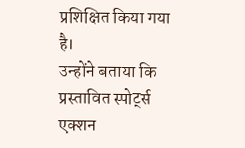प्रशिक्षित किया गया है।
उन्होंने बताया कि प्रस्तावित स्पोर्ट्स एक्शन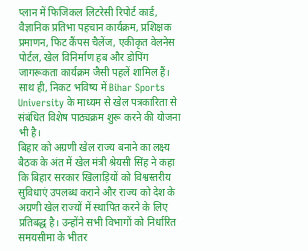प्लान में फिजिकल लिटरेसी रिपोर्ट कार्ड, वैज्ञानिक प्रतिभा पहचान कार्यक्रम, प्रशिक्षक प्रमाणन, फिट कैंपस चैलेंज, एकीकृत वेलनेस पोर्टल, खेल विनिर्माण हब और डोपिंग जागरूकता कार्यक्रम जैसी पहलें शामिल हैं।
साथ ही, निकट भविष्य में Bihar Sports University के माध्यम से खेल पत्रकारिता से संबंधित विशेष पाठ्यक्रम शुरू करने की योजना भी है।
बिहार को अग्रणी खेल राज्य बनाने का लक्ष्य
बैठक के अंत में खेल मंत्री श्रेयसी सिंह ने कहा कि बिहार सरकार खिलाड़ियों को विश्वस्तरीय सुविधाएं उपलब्ध कराने और राज्य को देश के अग्रणी खेल राज्यों में स्थापित करने के लिए प्रतिबद्ध है। उन्होंने सभी विभागों को निर्धारित समयसीमा के भीतर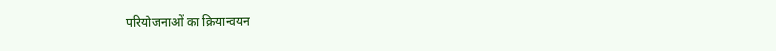परियोजनाओं का क्रियान्वयन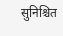सुनिश्चित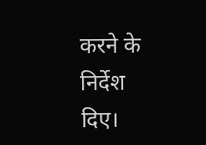करने के निर्देश दिए।